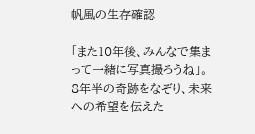帆風の生存確認

「また10年後、みんなで集まって一緒に写真撮ろうね」。8年半の奇跡をなぞり、未来への希望を伝えた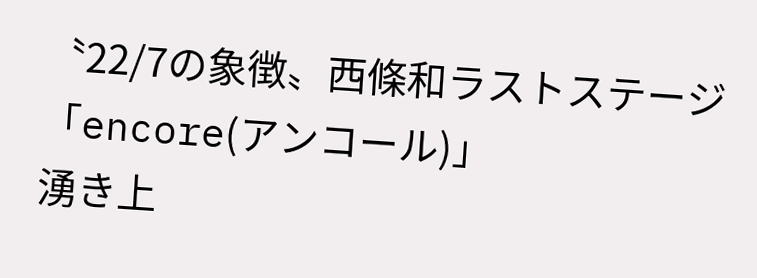〝22/7の象徴〟西條和ラストステージ 「encore(アンコール)」
湧き上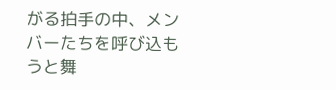がる拍手の中、メンバーたちを呼び込もうと舞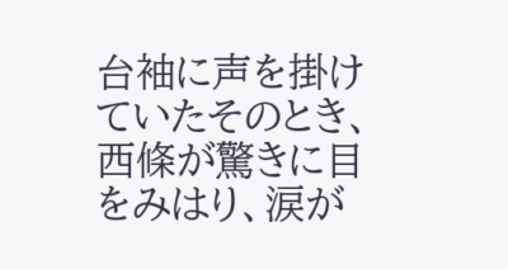台袖に声を掛けていたそのとき、西條が驚きに目をみはり、涙が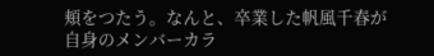頬をつたう。なんと、卒業した帆風千春が自身のメンバーカラ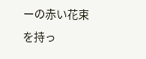ーの赤い花束を持っ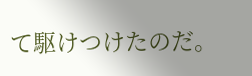て駆けつけたのだ。